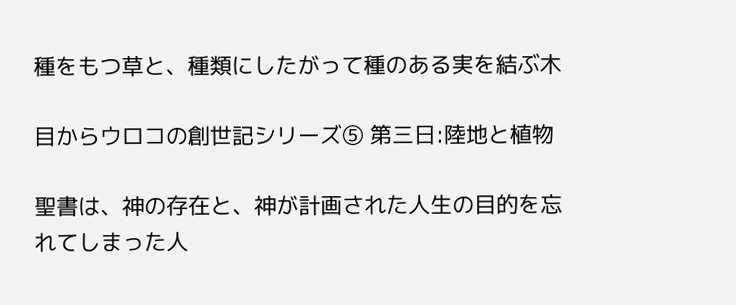種をもつ草と、種類にしたがって種のある実を結ぶ木

目からウロコの創世記シリーズ⑤ 第三日:陸地と植物

聖書は、神の存在と、神が計画された人生の目的を忘れてしまった人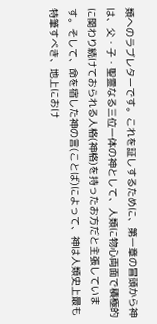類へのラブレターです。これを証しするために、第一章の冒頭から神は、父・子・聖霊なる三位一体の神として、人類に物心両面で積極的に関わり続けておられる人格(神格)を持ったお方だと主張しています。そして、命を宿した神の言(ことば)によって、神は人類史上最も特筆すべき、地上におけ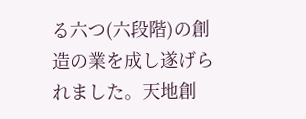る六つ(六段階)の創造の業を成し遂げられました。天地創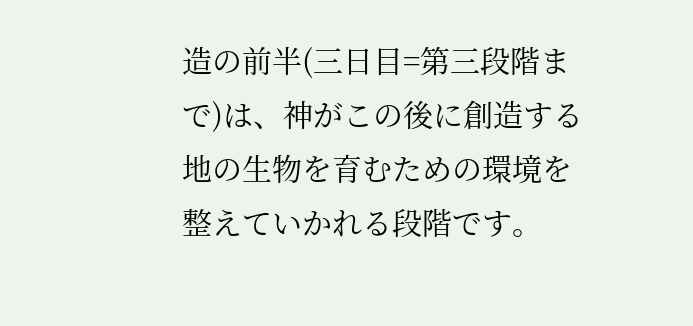造の前半(三日目=第三段階まで)は、神がこの後に創造する地の生物を育むための環境を整えていかれる段階です。